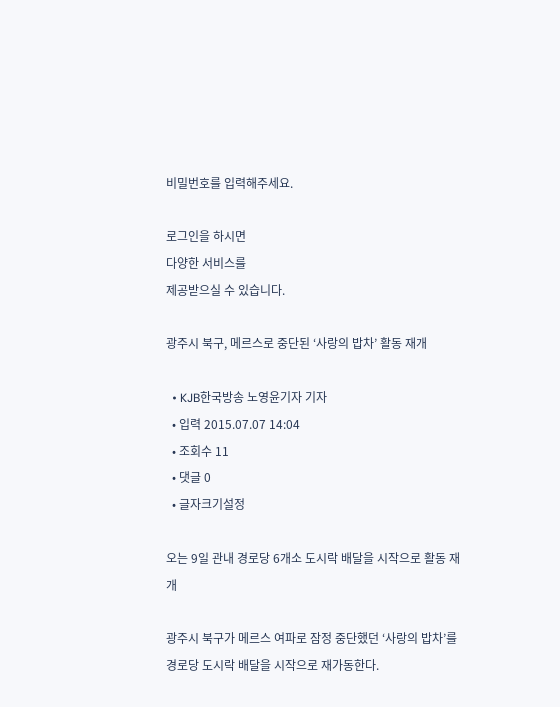비밀번호를 입력해주세요.

로그인을 하시면
다양한 서비스를
제공받으실 수 있습니다.

광주시 북구, 메르스로 중단된 ‘사랑의 밥차’ 활동 재개

  • KJB한국방송 노영윤기자 기자
  • 입력 2015.07.07 14:04
  • 조회수 11
  • 댓글 0
  • 글자크기설정

오는 9일 관내 경로당 6개소 도시락 배달을 시작으로 활동 재개

광주시 북구가 메르스 여파로 잠정 중단했던 ‘사랑의 밥차’를 경로당 도시락 배달을 시작으로 재가동한다.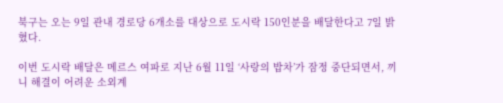북구는 오는 9일 관내 경로당 6개소를 대상으로 도시락 150인분을 배달한다고 7일 밝혔다.

이번 도시락 배달은 메르스 여파로 지난 6월 11일 ‘사랑의 밥차’가 잠정 중단되면서, 끼니 해결이 어려운 소외계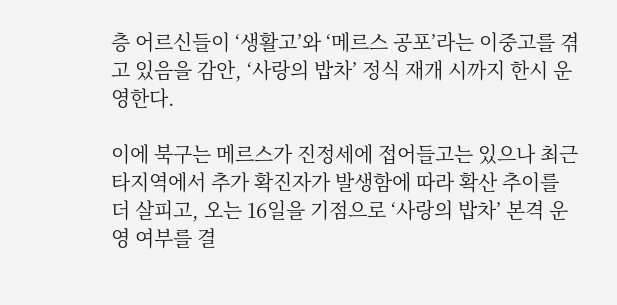층 어르신들이 ‘생활고’와 ‘메르스 공포’라는 이중고를 겪고 있음을 감안, ‘사랑의 밥차’ 정식 재개 시까지 한시 운영한다.

이에 북구는 메르스가 진정세에 접어들고는 있으나 최근 타지역에서 추가 확진자가 발생함에 따라 확산 추이를 더 살피고, 오는 16일을 기점으로 ‘사랑의 밥차’ 본격 운영 여부를 결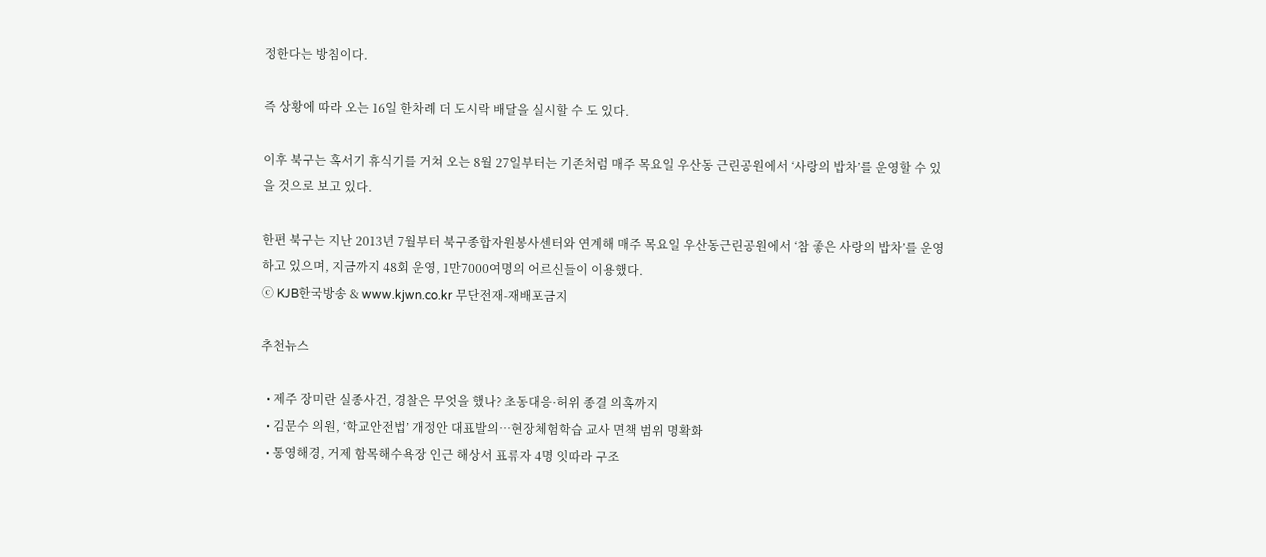정한다는 방침이다.

즉 상황에 따라 오는 16일 한차례 더 도시락 배달을 실시할 수 도 있다.

이후 북구는 혹서기 휴식기를 거쳐 오는 8월 27일부터는 기존처럼 매주 목요일 우산동 근린공원에서 ‘사랑의 밥차’를 운영할 수 있을 것으로 보고 있다.

한편 북구는 지난 2013년 7월부터 북구종합자원봉사센터와 연계해 매주 목요일 우산동근린공원에서 ‘참 좋은 사랑의 밥차’를 운영하고 있으며, 지금까지 48회 운영, 1만7000여명의 어르신들이 이용했다.
ⓒ KJB한국방송 & www.kjwn.co.kr 무단전재-재배포금지

추천뉴스

  • 제주 장미란 실종사건, 경찰은 무엇을 했나? 초동대응·허위 종결 의혹까지
  • 김문수 의원, ‘학교안전법’ 개정안 대표발의…현장체험학습 교사 면책 범위 명확화
  • 통영해경, 거제 함목해수욕장 인근 해상서 표류자 4명 잇따라 구조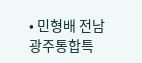• 민형배 전남광주통합특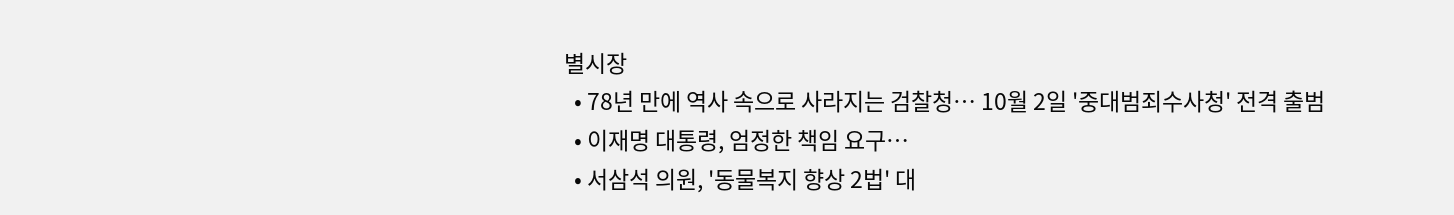별시장
  • 78년 만에 역사 속으로 사라지는 검찰청… 10월 2일 '중대범죄수사청' 전격 출범
  • 이재명 대통령, 엄정한 책임 요구…
  • 서삼석 의원, '동물복지 향상 2법' 대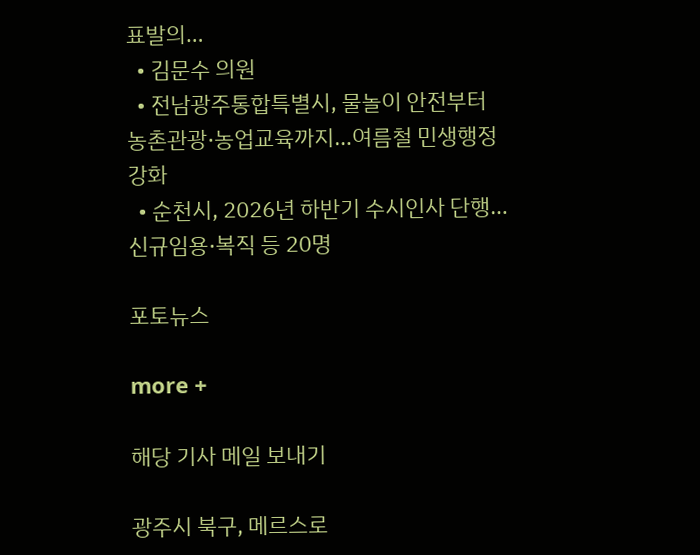표발의…
  • 김문수 의원
  • 전남광주통합특별시, 물놀이 안전부터 농촌관광·농업교육까지…여름철 민생행정 강화
  • 순천시, 2026년 하반기 수시인사 단행…신규임용·복직 등 20명

포토뉴스

more +

해당 기사 메일 보내기

광주시 북구, 메르스로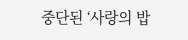중단된 ‘사랑의 밥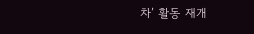차’ 활동 재개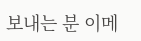보내는 분 이메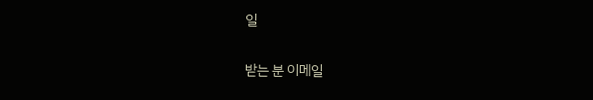일

받는 분 이메일